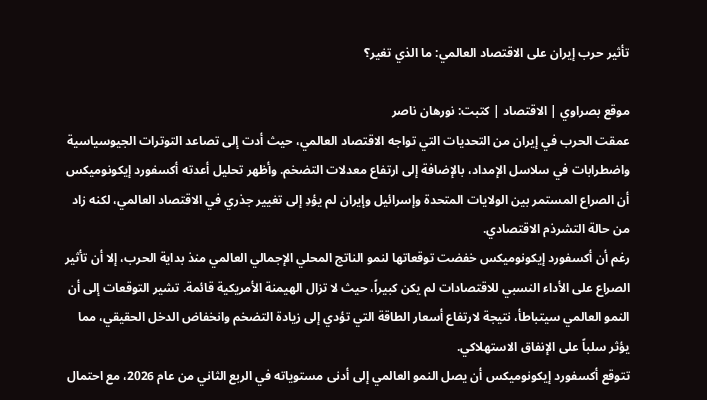تأثير حرب إيران على الاقتصاد العالمي: ما الذي تغير؟

موقع بصراوي | الاقتصاد | كتبت: نورهان ناصر
عمقت الحرب في إيران من التحديات التي تواجه الاقتصاد العالمي، حيث أدت إلى تصاعد التوترات الجيوسياسية واضطرابات في سلاسل الإمداد، بالإضافة إلى ارتفاع معدلات التضخم. وأظهر تحليل أعدته أكسفورد إيكونوميكس أن الصراع المستمر بين الولايات المتحدة وإسرائيل وإيران لم يؤدِ إلى تغيير جذري في الاقتصاد العالمي، لكنه زاد من حالة التشرذم الاقتصادي.
رغم أن أكسفورد إيكونوميكس خفضت توقعاتها لنمو الناتج المحلي الإجمالي العالمي منذ بداية الحرب، إلا أن تأثير الصراع على الأداء النسبي للاقتصادات لم يكن كبيراً، حيث لا تزال الهيمنة الأمريكية قائمة. تشير التوقعات إلى أن النمو العالمي سيتباطأ، نتيجة لارتفاع أسعار الطاقة التي تؤدي إلى زيادة التضخم وانخفاض الدخل الحقيقي، مما يؤثر سلباً على الإنفاق الاستهلاكي.
تتوقع أكسفورد إيكونوميكس أن يصل النمو العالمي إلى أدنى مستوياته في الربع الثاني من عام 2026، مع احتمال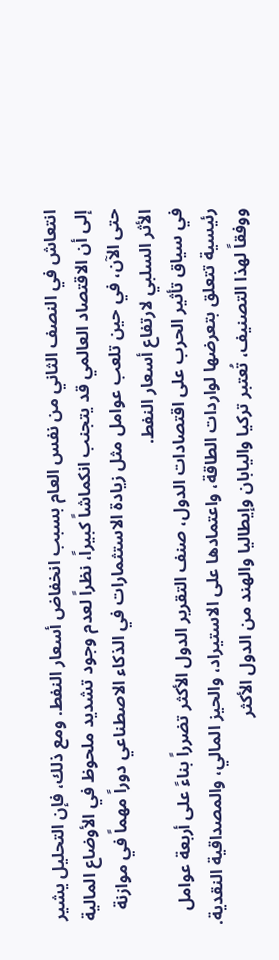انتعاش في النصف الثاني من نفس العام بسبب انخفاض أسعار النفط. ومع ذلك، فإن التحليل يشير إلى أن الاقتصاد العالمي قد يتجنب انكماشاً كبيراً، نظراً لعدم وجود تشديد ملحوظ في الأوضاع المالية حتى الآن، في حين تلعب عوامل مثل زيادة الاستثمارات في الذكاء الاصطناعي دوراً مهماً في موازنة الأثر السلبي لارتفاع أسعار النفط.
في سياق تأثير الحرب على اقتصادات الدول، صنف التقرير الدول الأكثر تضرراً بناءً على أربعة عوامل رئيسية تتعلق بتعرضها لواردات الطاقة، واعتمادها على الاستيراد، والحيز المالي، والمصداقية النقدية. ووفقاً لهذا التصنيف، تُعتبر تركيا واليابان وإيطاليا والهند من الدول الأكثر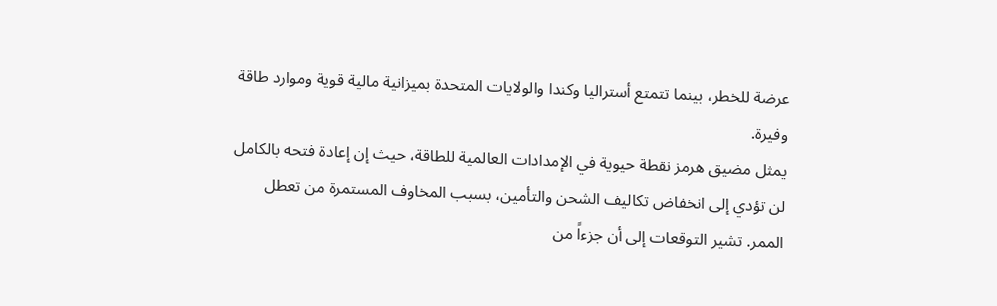عرضة للخطر، بينما تتمتع أستراليا وكندا والولايات المتحدة بميزانية مالية قوية وموارد طاقة وفيرة.
يمثل مضيق هرمز نقطة حيوية في الإمدادات العالمية للطاقة، حيث إن إعادة فتحه بالكامل لن تؤدي إلى انخفاض تكاليف الشحن والتأمين، بسبب المخاوف المستمرة من تعطل الممر. تشير التوقعات إلى أن جزءاً من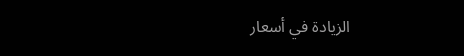الزيادة في أسعار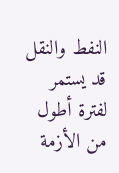النفط والنقل قد يستمر لفترة أطول من الأزمة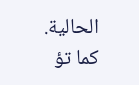الحالية.
كما تؤ